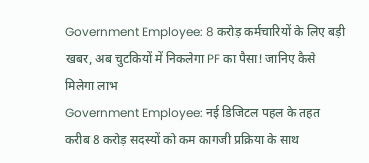Government Employee: 8 करोड़ कर्मचारियों के लिए बड़ी खबर, अब चुटकियों में निकलेगा PF का पैसा! जानिए कैसे मिलेगा लाभ
Government Employee: नई डिजिटल पहल के तहत करीब 8 करोड़ सदस्यों को कम कागजी प्रक्रिया के साथ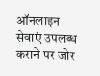ऑनलाइन सेवाएं उपलब्ध कराने पर जोर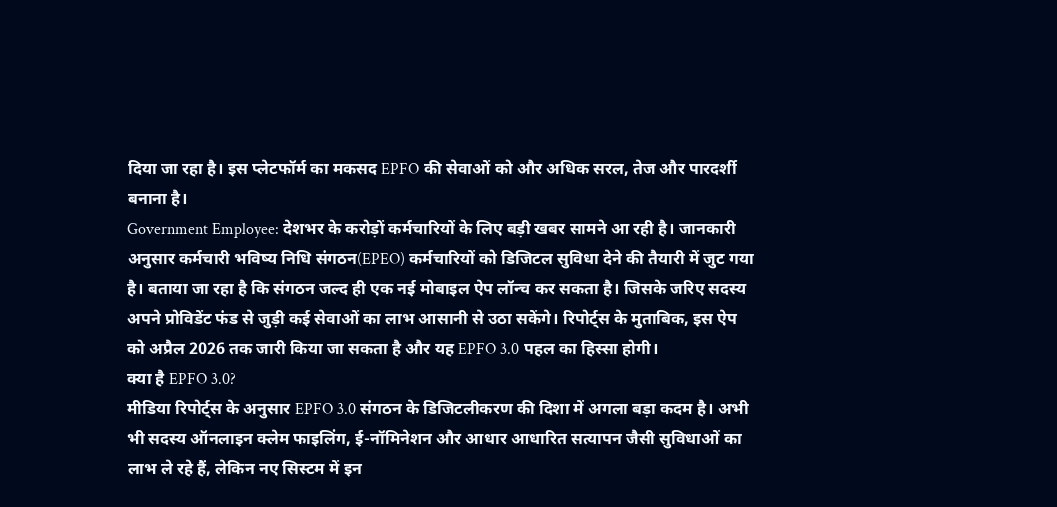दिया जा रहा है। इस प्लेटफॉर्म का मकसद EPFO की सेवाओं को और अधिक सरल, तेज और पारदर्शी बनाना है।
Government Employee: देशभर के करोड़ों कर्मचारियों के लिए बड़ी खबर सामने आ रही है। जानकारी अनुसार कर्मचारी भविष्य निधि संगठन(EPEO) कर्मचारियों को डिजिटल सुविधा देने की तैयारी में जुट गया है। बताया जा रहा है कि संगठन जल्द ही एक नई मोबाइल ऐप लॉन्च कर सकता है। जिसके जरिए सदस्य अपने प्रोविडेंट फंड से जुड़ी कई सेवाओं का लाभ आसानी से उठा सकेंगे। रिपोर्ट्स के मुताबिक, इस ऐप को अप्रैल 2026 तक जारी किया जा सकता है और यह EPFO 3.0 पहल का हिस्सा होगी।
क्या है EPFO 3.0?
मीडिया रिपोर्ट्स के अनुसार EPFO 3.0 संगठन के डिजिटलीकरण की दिशा में अगला बड़ा कदम है। अभी भी सदस्य ऑनलाइन क्लेम फाइलिंग, ई-नॉमिनेशन और आधार आधारित सत्यापन जैसी सुविधाओं का लाभ ले रहे हैं, लेकिन नए सिस्टम में इन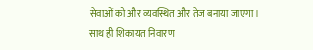सेवाओं को और व्यवस्थित और तेज बनाया जाएगा। साथ ही शिकायत निवारण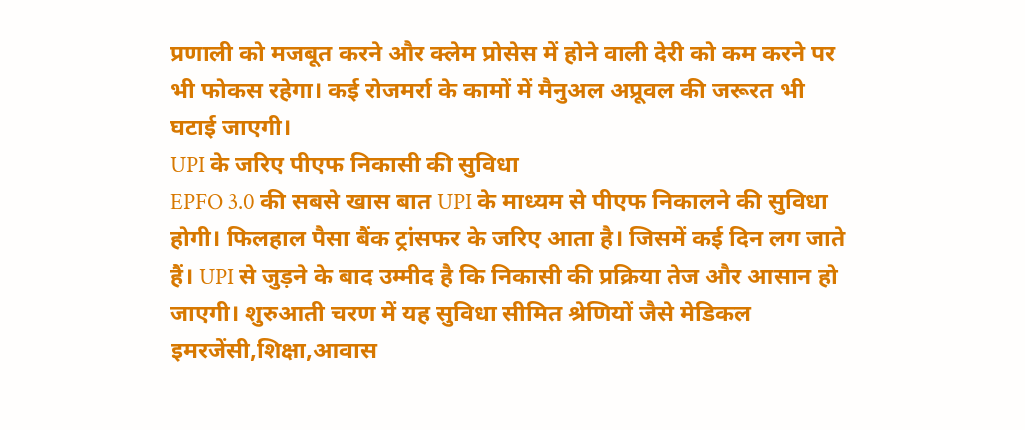प्रणाली को मजबूत करने और क्लेम प्रोसेस में होने वाली देरी को कम करने पर भी फोकस रहेगा। कई रोजमर्रा के कामों में मैनुअल अप्रूवल की जरूरत भी घटाई जाएगी।
UPI के जरिए पीएफ निकासी की सुविधा
EPFO 3.0 की सबसे खास बात UPI के माध्यम से पीएफ निकालने की सुविधा होगी। फिलहाल पैसा बैंक ट्रांसफर के जरिए आता है। जिसमें कई दिन लग जाते हैं। UPI से जुड़ने के बाद उम्मीद है कि निकासी की प्रक्रिया तेज और आसान हो जाएगी। शुरुआती चरण में यह सुविधा सीमित श्रेणियों जैसे मेडिकल इमरजेंसी,शिक्षा,आवास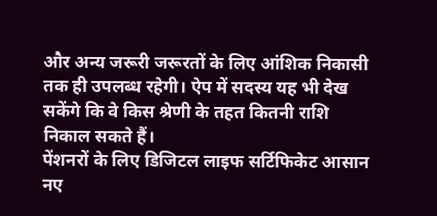और अन्य जरूरी जरूरतों के लिए आंशिक निकासी तक ही उपलब्ध रहेगी। ऐप में सदस्य यह भी देख सकेंगे कि वे किस श्रेणी के तहत कितनी राशि निकाल सकते हैं।
पेंशनरों के लिए डिजिटल लाइफ सर्टिफिकेट आसान
नए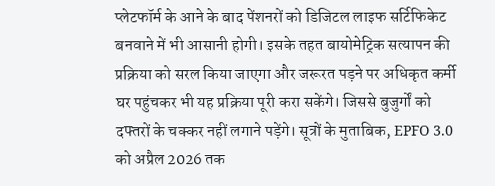प्लेटफॉर्म के आने के बाद पेंशनरों को डिजिटल लाइफ सर्टिफिकेट बनवाने में भी आसानी होगी। इसके तहत बायोमेट्रिक सत्यापन की प्रक्रिया को सरल किया जाएगा और जरूरत पड़ने पर अधिकृत कर्मी घर पहुंचकर भी यह प्रक्रिया पूरी करा सकेंगे। जिससे बुजुर्गों को दफ्तरों के चक्कर नहीं लगाने पड़ेंगे। सूत्रों के मुताबिक, EPFO 3.0 को अप्रैल 2026 तक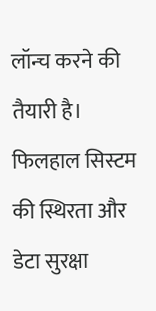लॉन्च करने की तैयारी है। फिलहाल सिस्टम की स्थिरता और डेटा सुरक्षा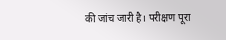की जांच जारी है। परीक्षण पूरा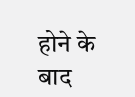होने के बाद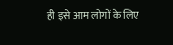ही इसे आम लोगों के लिए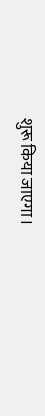शुरू किया जाएगा।